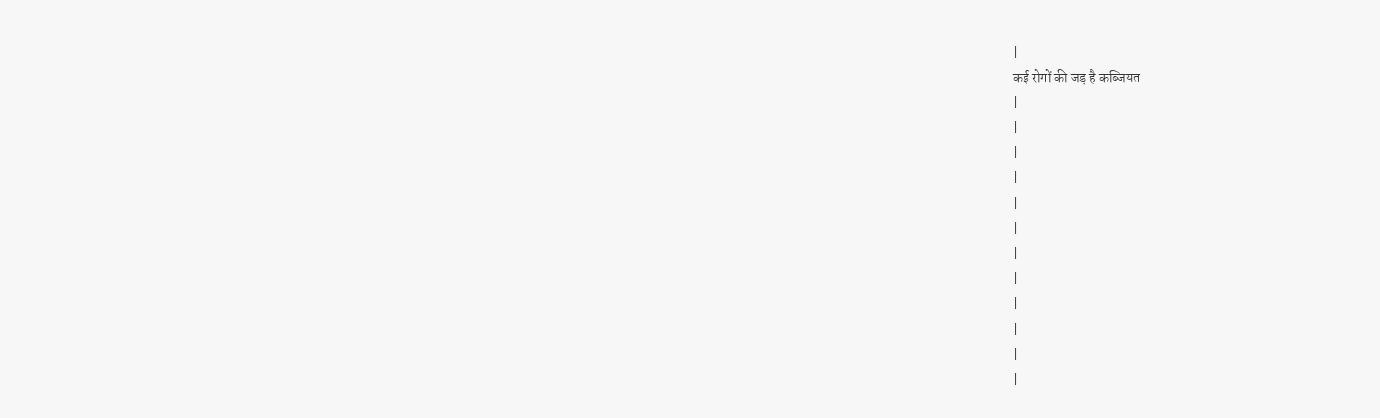|
कई रोगों की जड़ है कब्जियत
|
|
|
|
|
|
|
|
|
|
|
|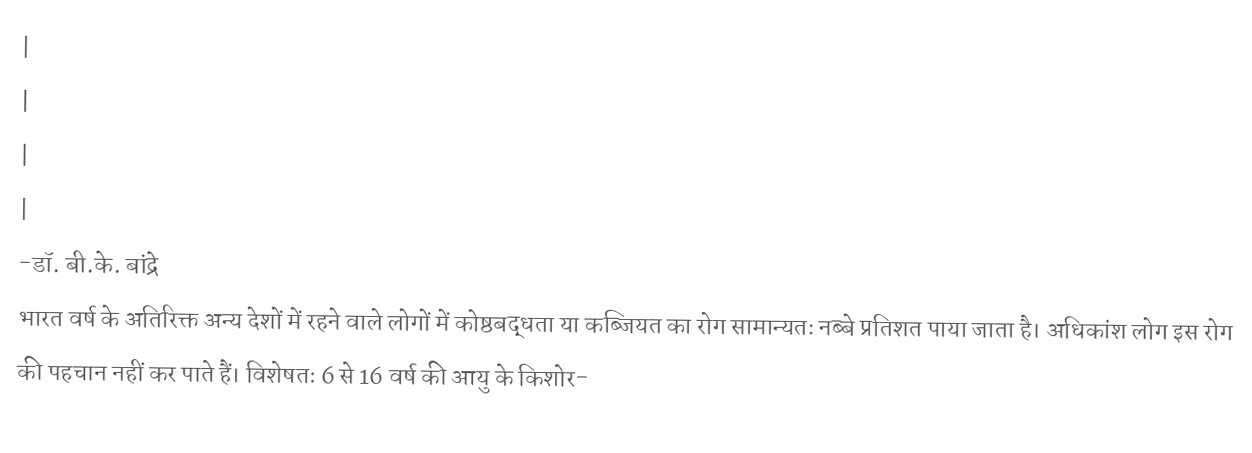|
|
|
|
-डॉ. बी.के. बांद्रे
भारत वर्ष के अतिरिक्त अन्य देशों में रहने वाले लोगों में कोष्ठबद्धता या कब्जियत का रोग सामान्यतः नब्बे प्रतिशत पाया जाता है। अधिकांश लोग इस रोग की पहचान नहीं कर पाते हैं। विशेषतः 6 से 16 वर्ष की आयु के किशोर-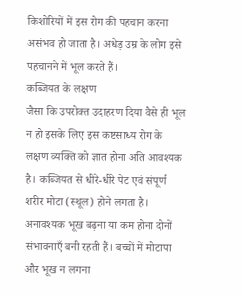किशोरियों में इस रोग की पहचान करना असंभव हो जाता है। अधेड़ उम्र के लोग इसे पहचानने में भूल करते हैं।
कब्जियत के लक्षण
जैसा कि उपरोक्त उदाहरण दिया वैसे ही भूल न हो इसके लिए इस कष्टसाध्य रोग के लक्षण व्यक्ति को ज्ञात होना अति आवश्यक है। कब्जियत से धीरे-धीरे पेट एवं संपूर्ण शरीर मोटा (स्थूल) होने लगता है। अनावश्यक भूख बढ़ना या कम होना दोनों संभावनाएँ बनी रहती हैं। बच्चों में मोटापा और भूख न लगना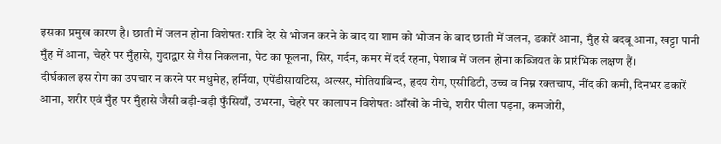इसका प्रमुख कारण है। छाती में जलन होना विशेषतः रात्रि देर से भोजन करने के बाद या शाम को भोजन के बाद छाती में जलन, डकारें आना, मुँह से बदबू आना, खट्टा पानी मुँह में आना, चेहरे पर मुँहासे, गुदाद्वार से गैस निकलना, पेट का फूलना, सिर, गर्दन, कमर में दर्द रहना, पेशाब में जलन होना कब्जियत के प्रारंभिक लक्षण हैं।
दीर्घकाल इस रोग का उपचार न करने पर मधुमेह, हर्निया, एपेंडीसायटिस, अल्सर, मोतियाबिन्द, हृदय रोग, एसीडिटी, उच्च व निम्न रक्तचाप, नींद की कमी, दिनभर डकारें आना, शरीर एवं मुँह पर मुँहासे जैसी बड़ी-बड़ी फुँसियाँ, उभरना, चेहरे पर कालापन विशेषतः आँखों के नीचे, शरीर पीला पड़ना, कमजोरी,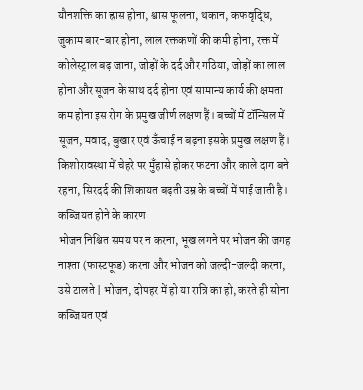यौनशक्ति का ह्रास होना, श्वास फूलना, थकान, कफवृद्धि, जुकाम बार-बार होना, लाल रक्तकणों की कमी होना, रक्त में कोलेस्ट्राल बढ़ जाना, जोड़ों के दर्द और गठिया, जोड़ों का लाल होना और सूजन के साथ दर्द होना एवं सामान्य कार्य की क्षमता कम होना इस रोग के प्रमुख जीर्ण लक्षण हैं। बच्चों में टॉन्सिल में सूजन, मवाद, बुखार एवं ऊँचाई न बढ़ना इसके प्रमुख लक्षण हैं। किशोरावस्था में चेहरे पर मुँहासे होकर फटना और काले दाग बने रहना, सिरदर्द की शिकायत बढ़ती उम्र के बच्चों में पाई जाती है।
कब्जियत होने के कारण
भोजन निश्चित समय पर न करना, भूख लगने पर भोजन की जगह नाश्ता (फास्टफूड) करना और भोजन को जल्दी-जल्दी करना, उसे टालते | भोजन, दोपहर में हो या रात्रि का हो, करते ही सोना कब्जियत एवं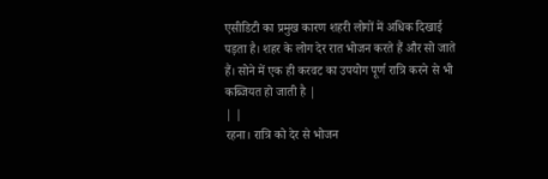एसीडिटी का प्रमुख कारण शहरी लोगों में अधिक दिखाई पड़ता है। शहर के लोग देर रात भोजन करते हैं और सो जाते हैं। सोने में एक ही करवट का उपयोग पूर्ण रात्रि करने से भी कब्जियत हो जाती है |
| |
रहना। रात्रि को देर से भोजन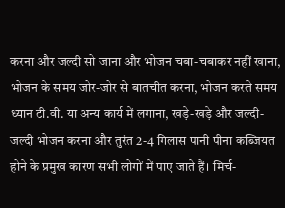करना और जल्दी सो जाना और भोजन चबा-चबाकर नहीं खाना, भोजन के समय जोर-जोर से बातचीत करना, भोजन करते समय ध्यान टी.वी. या अन्य कार्य में लगाना, खड़े-खड़े और जल्दी-जल्दी भोजन करना और तुरंत 2-4 गिलास पानी पीना कब्जियत होने के प्रमुख कारण सभी लोगों में पाए जाते हैं। मिर्च-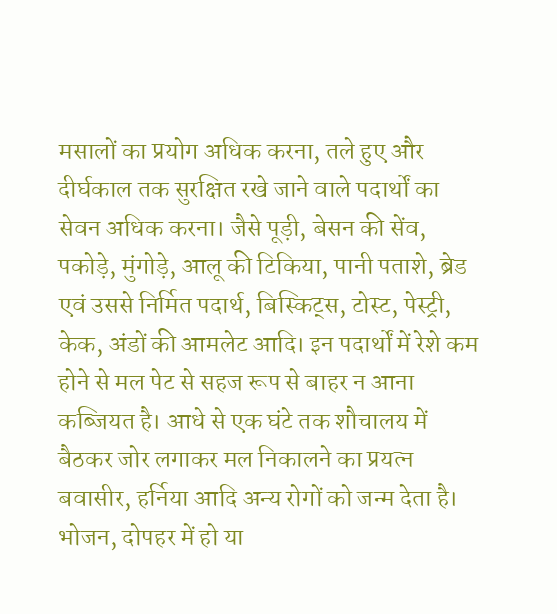मसालों का प्रयोग अधिक करना, तले हुए और दीर्घकाल तक सुरक्षित रखे जाने वाले पदार्थों का सेवन अधिक करना। जैसे पूड़ी, बेसन की सेंव, पकोड़े, मुंगोड़े, आलू की टिकिया, पानी पताशे, ब्रेड एवं उससे निर्मित पदार्थ, बिस्किट्स, टोस्ट, पेस्ट्री, केक, अंडों की आमलेट आदि। इन पदार्थों में रेशे कम होने से मल पेट से सहज रूप से बाहर न आना कब्जियत है। आधे से एक घंटे तक शौचालय में बैठकर जोर लगाकर मल निकालने का प्रयत्न बवासीर, हर्निया आदि अन्य रोगों को जन्म देता है।
भोजन, दोपहर में हो या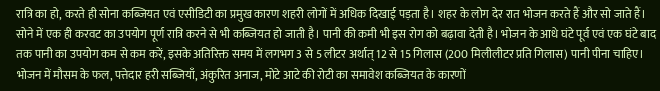रात्रि का हो, करते ही सोना कब्जियत एवं एसीडिटी का प्रमुख कारण शहरी लोगों में अधिक दिखाई पड़ता है। शहर के लोग देर रात भोजन करते हैं और सो जाते हैं। सोने में एक ही करवट का उपयोग पूर्ण रात्रि करने से भी कब्जियत हो जाती है। पानी की कमी भी इस रोग को बढ़ावा देती है। भोजन के आधे घंटे पूर्व एवं एक घंटे बाद तक पानी का उपयोग कम से कम करें, इसके अतिरिक्त समय में लगभग 3 से 5 लीटर अर्थात् 12 से 15 गिलास (200 मिलीलीटर प्रति गिलास) पानी पीना चाहिए। भोजन में मौसम के फल, पत्तेदार हरी सब्जियाँ, अंकुरित अनाज, मोटे आटे की रोटी का समावेश कब्जियत के कारणों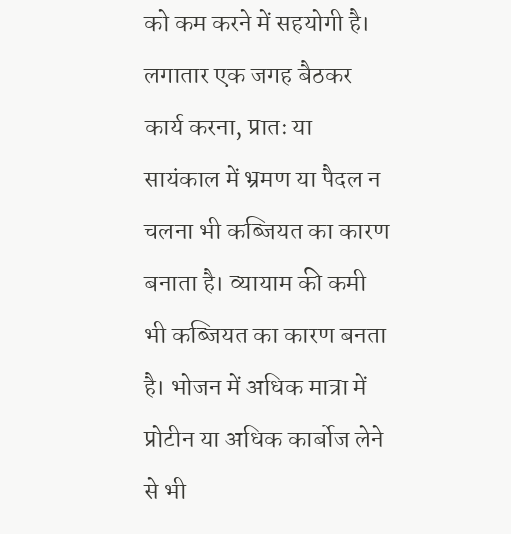को कम करने में सहयोगी है। लगातार एक जगह बैठकर कार्य करना, प्रातः या सायंकाल में भ्रमण या पैदल न चलना भी कब्जियत का कारण बनाता है। व्यायाम की कमी भी कब्जियत का कारण बनता है। भोजन में अधिक मात्रा में प्रोटीन या अधिक कार्बोज लेने से भी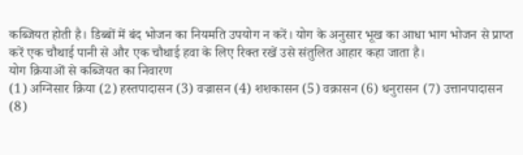कब्जियत होती है। डिब्बों में बंद भोजन का नियमति उपयोग न करें। योग के अनुसार भूख का आधा भाग भोजन से प्राप्त करें एक चौथाई पानी से और एक चौथाई हवा के लिए रिक्त रखें उसे संतुलित आहार कहा जाता है।
योग क्रियाओं से कब्जियत का निवारण
(1) अग्निसार क्रिया (2) हस्तपादासन (3) वज्रासन (4) शशकासन (5) वक्रासन (6) धनुरासन (7) उत्तानपादासन (8)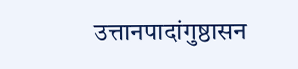उत्तानपादांगुष्ठासन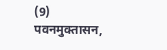(9) पवनमुक्तासन,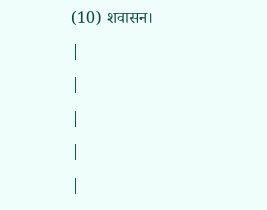(10) शवासन।
|
|
|
|
|